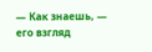— Как знаешь, — его взгляд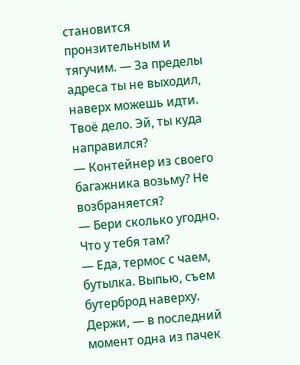становится пронзительным и тягучим. — За пределы адреса ты не выходил, наверх можешь идти. Твоё дело. Эй, ты куда направился?
— Контейнер из своего багажника возьму? Не возбраняется?
— Бери сколько угодно. Что у тебя там?
— Еда, термос с чаем, бутылка. Выпью, съем бутерброд наверху. Держи, — в последний момент одна из пачек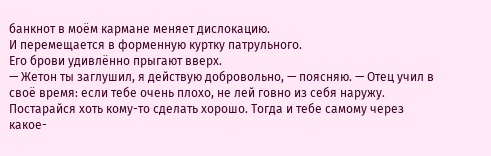банкнот в моём кармане меняет дислокацию.
И перемещается в форменную куртку патрульного.
Его брови удивлённо прыгают вверх.
— Жетон ты заглушил, я действую добровольно, — поясняю. — Отец учил в своё время: если тебе очень плохо, не лей говно из себя наружу. Постарайся хоть кому-то сделать хорошо. Тогда и тебе самому через какое-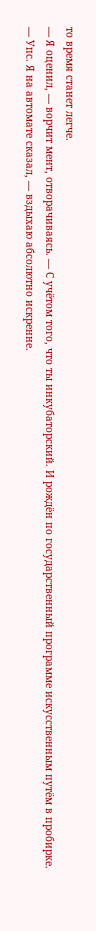то время станет легче.
— Я оценил, — ворчит мент, отворачиваясь. — С учётом того, что ты инкубаторский. И рождён по государственный программе искусственным путём в пробирке.
— Упс. Я на автомате сказал, — вздыхаю абсолютно искренне.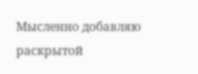Мысленно добавляю раскрытой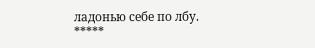ладонью себе по лбу.
*****